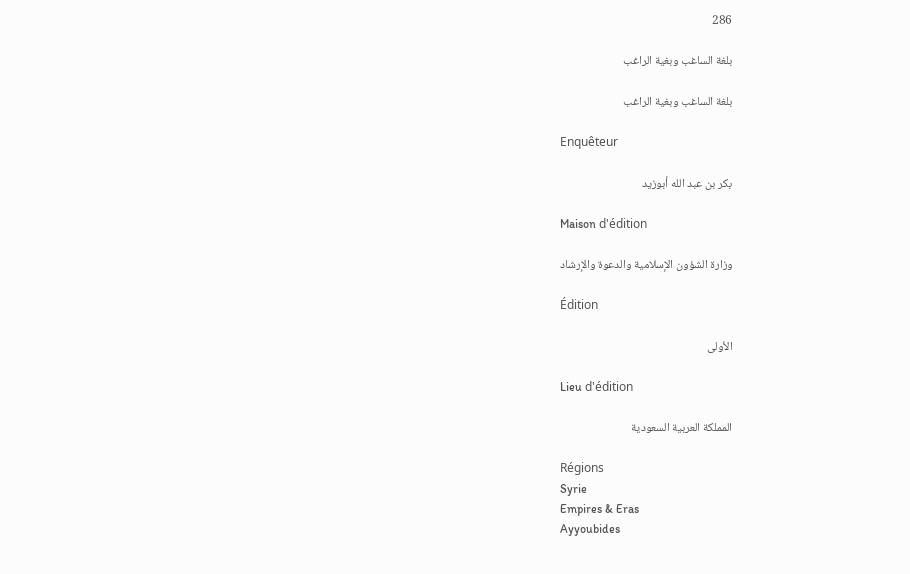286

بلغة الساغب وبغية الراغب

بلغة الساغب وبغية الراغب

Enquêteur

بكر بن عبد الله أبوزيد

Maison d'édition

وزارة الشؤون الإسلامية والدعوة والإرشاد

Édition

الأولى

Lieu d'édition

المملكة العربية السعودية

Régions
Syrie
Empires & Eras
Ayyoubides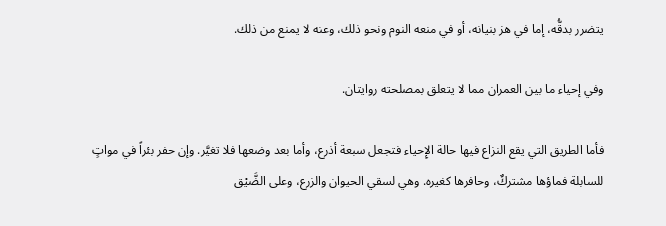يتضرر بدقُّه، إما في هز بنيانه، أو في منعه النوم ونحو ذلك، وعنه لا يمنع من ذلك.

وفي إحياء ما بين العمران مما لا يتعلق بمصلحته روايتان.

فأما الطريق التي يقع النزاع فيها حالة الإِحياء فتجعل سبعة أذرع، وأما بعد وضعها فلا تغيَّر. وإن حفر بئراً في مواتٍ للسابلة فماؤها مشتركٌ، وحافرها كغيره. وهي لسقي الحيوان والزرع، وعلى الضَّيْق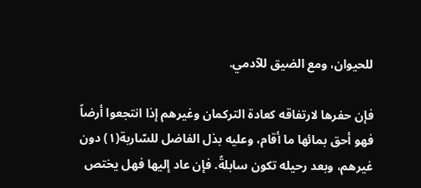للحيوان، ومع الضيق للآدمي.

فإن حفرها لارتفاقه كعادة التركمان وغيرهم إذا انتجعوا أرضاً فهو أحق بمائها ما أقام، وعليه بذل الفاضل للسّاربة(١) دون غيرهم، وبعد رحيله تكون سابلةً. فإن عاد إليها فهل يختص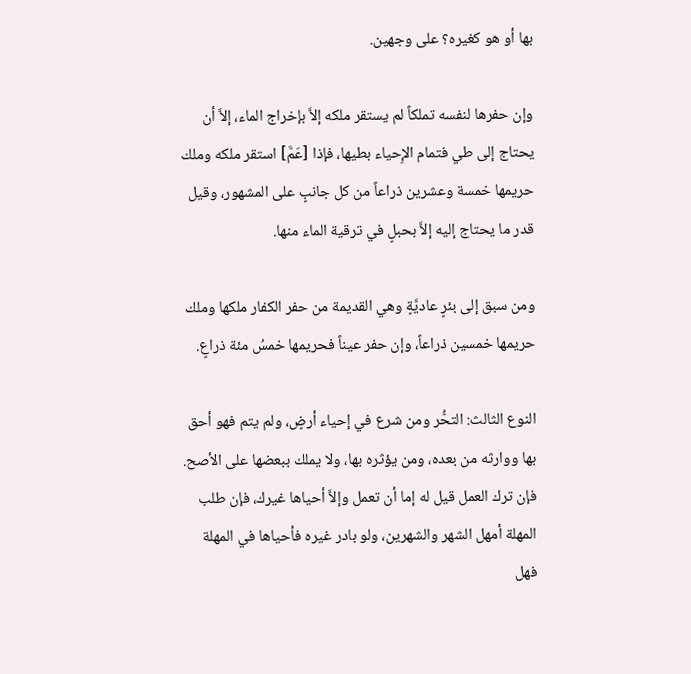بها أو هو كغيره؟ على وجهين.

وإن حفرها لنفسه تملكاً لم يستقر ملكه إلاَّ بإخراج الماء، إلاَّ أن يحتاج إلى طي فتمام الإِحياء بطيها، فإذا [عَمَّ] استقر ملكه وملك حريمها خمسة وعشرين ذراعاً من كل جانبٍ على المشهور، وقيل قدر ما يحتاج إليه إلاَّ بحبلٍ في ترقية الماء منها.

ومن سبق إلى بئرٍ عاديَّةٍ وهي القديمة من حفر الكفار ملكها وملك حريمها خمسين ذراعاً، وإن حفر عيناً فحريمها خمسُ مئة ذراعٍ.

النوع الثالث: التحُّر ومن شرع في إحياء أرضٍ، ولم يتم فهو أحق بها ووارثه من بعده، ومن يؤثره بها، ولا يملك ببعضها على الأصح. فإن ترك العمل قيل له إما أن تعمل وإلاَّ أحياها غيرك، فإن طلب المهلة أمهل الشهر والشهرين، ولو بادر غيره فأحياها في المهلة فهل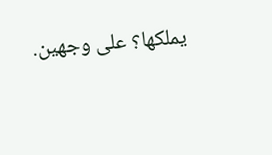يملكها؟ على وجهين.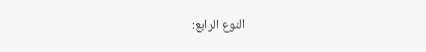النوع الرابع: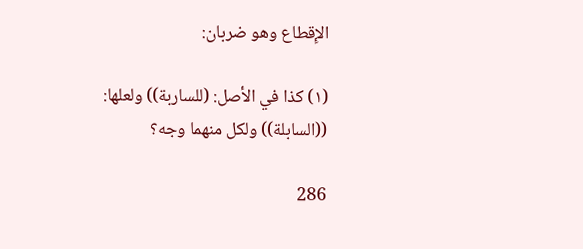الإِقطاع وهو ضربان:

(١) كذا في الأصل: (للساربة)) ولعلها: ((السابلة)) ولكل منهما وجه؟

286